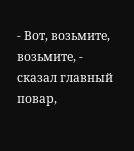- Вот, возьмите, возьмите, - сказал главный повар,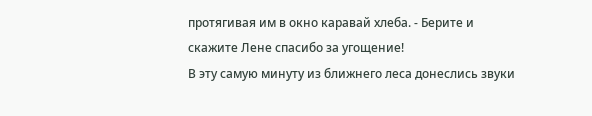протягивая им в окно каравай хлеба. - Берите и скажите Лене спасибо за угощение!
В эту самую минуту из ближнего леса донеслись звуки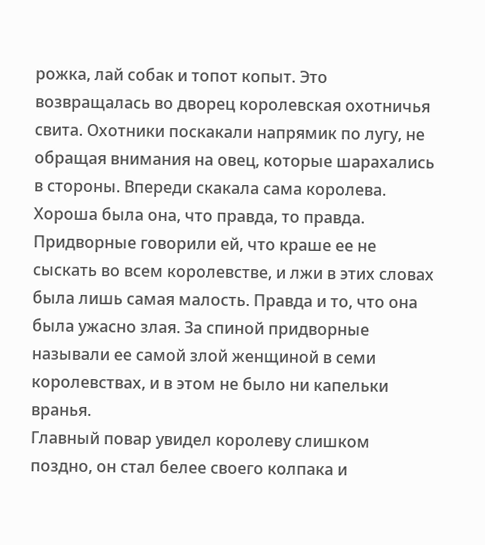рожка, лай собак и топот копыт. Это возвращалась во дворец королевская охотничья свита. Охотники поскакали напрямик по лугу, не обращая внимания на овец, которые шарахались в стороны. Впереди скакала сама королева. Хороша была она, что правда, то правда. Придворные говорили ей, что краше ее не сыскать во всем королевстве, и лжи в этих словах была лишь самая малость. Правда и то, что она была ужасно злая. За спиной придворные называли ее самой злой женщиной в семи королевствах, и в этом не было ни капельки вранья.
Главный повар увидел королеву слишком поздно, он стал белее своего колпака и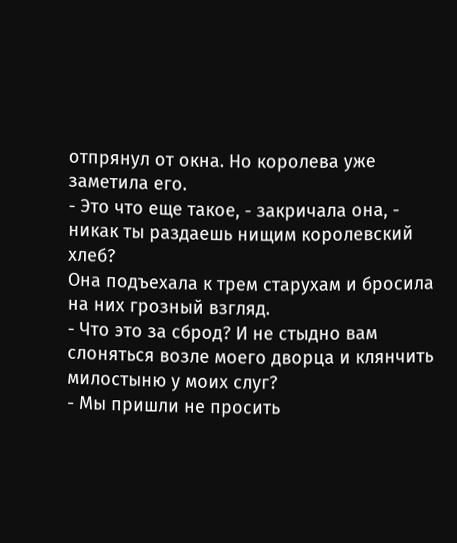отпрянул от окна. Но королева уже заметила его.
- Это что еще такое, - закричала она, - никак ты раздаешь нищим королевский хлеб?
Она подъехала к трем старухам и бросила на них грозный взгляд.
- Что это за сброд? И не стыдно вам слоняться возле моего дворца и клянчить милостыню у моих слуг?
- Мы пришли не просить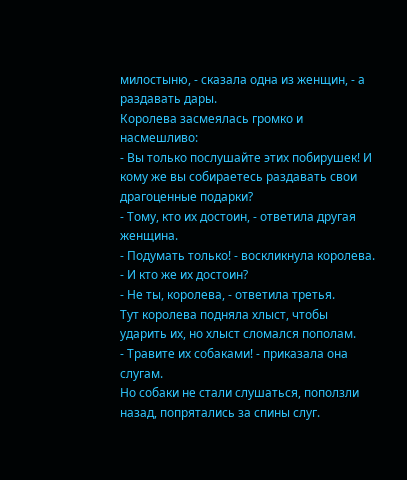милостыню, - сказала одна из женщин, - а раздавать дары.
Королева засмеялась громко и насмешливо:
- Вы только послушайте этих побирушек! И кому же вы собираетесь раздавать свои драгоценные подарки?
- Тому, кто их достоин, - ответила другая женщина.
- Подумать только! - воскликнула королева. - И кто же их достоин?
- Не ты, королева, - ответила третья.
Тут королева подняла хлыст, чтобы ударить их, но хлыст сломался пополам.
- Травите их собаками! - приказала она слугам.
Но собаки не стали слушаться, поползли назад, попрятались за спины слуг.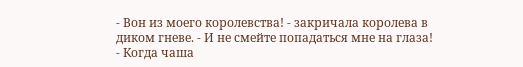- Вон из моего королевства! - закричала королева в диком гневе. - И не смейте попадаться мне на глаза!
- Когда чаша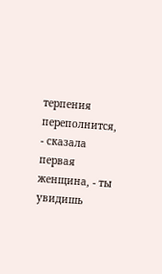терпения переполнится, - сказала первая женщина, - ты увидишь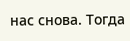нас снова. Тогда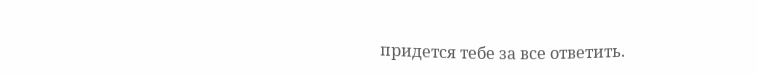придется тебе за все ответить.